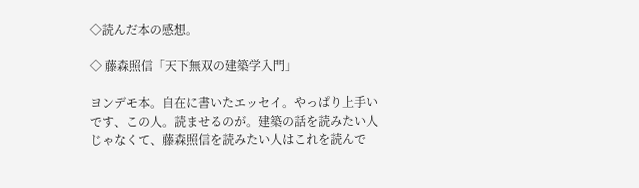◇読んだ本の感想。

◇ 藤森照信「天下無双の建築学入門」

ヨンデモ本。自在に書いたエッセイ。やっぱり上手いです、この人。読ませるのが。建築の話を読みたい人じゃなくて、藤森照信を読みたい人はこれを読んで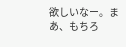欲しいなー。まあ、もちろ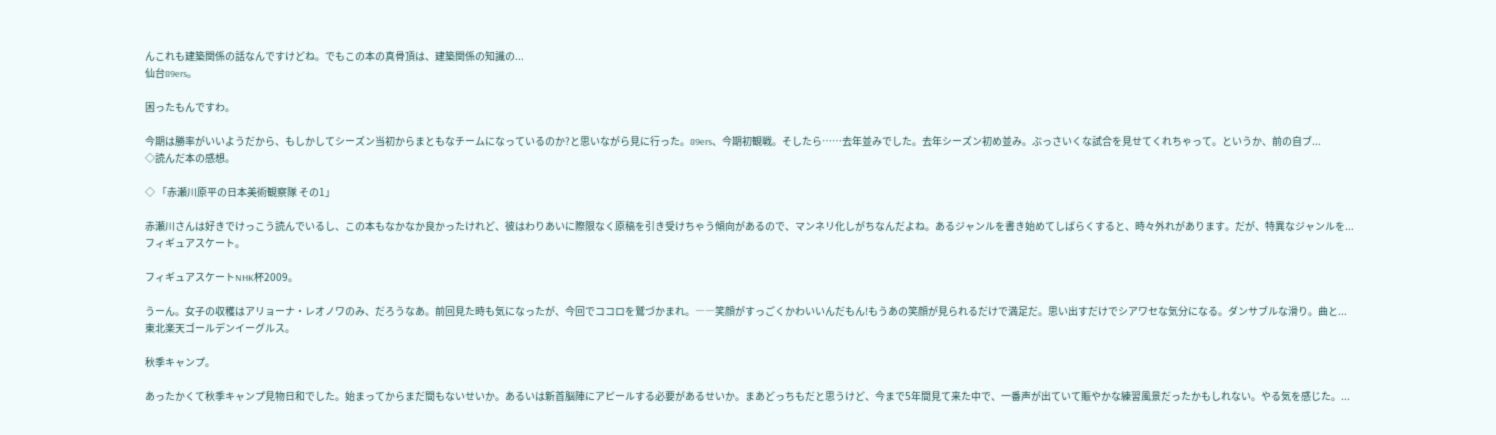んこれも建築関係の話なんですけどね。でもこの本の真骨頂は、建築関係の知識の...
仙台89ers。

困ったもんですわ。

今期は勝率がいいようだから、もしかしてシーズン当初からまともなチームになっているのか?と思いながら見に行った。89ers、今期初観戦。そしたら……去年並みでした。去年シーズン初め並み。ぶっさいくな試合を見せてくれちゃって。というか、前の自ブ...
◇読んだ本の感想。

◇ 「赤瀬川原平の日本美術観察隊 その1」

赤瀬川さんは好きでけっこう読んでいるし、この本もなかなか良かったけれど、彼はわりあいに際限なく原稿を引き受けちゃう傾向があるので、マンネリ化しがちなんだよね。あるジャンルを書き始めてしばらくすると、時々外れがあります。だが、特異なジャンルを...
フィギュアスケート。

フィギュアスケートNHK杯2009。

うーん。女子の収穫はアリョーナ・レオノワのみ、だろうなあ。前回見た時も気になったが、今回でココロを鷲づかまれ。――笑顔がすっごくかわいいんだもん!もうあの笑顔が見られるだけで満足だ。思い出すだけでシアワセな気分になる。ダンサブルな滑り。曲と...
東北楽天ゴールデンイーグルス。

秋季キャンプ。

あったかくて秋季キャンプ見物日和でした。始まってからまだ間もないせいか。あるいは新首脳陣にアピールする必要があるせいか。まあどっちもだと思うけど、今まで5年間見て来た中で、一番声が出ていて賑やかな練習風景だったかもしれない。やる気を感じた。...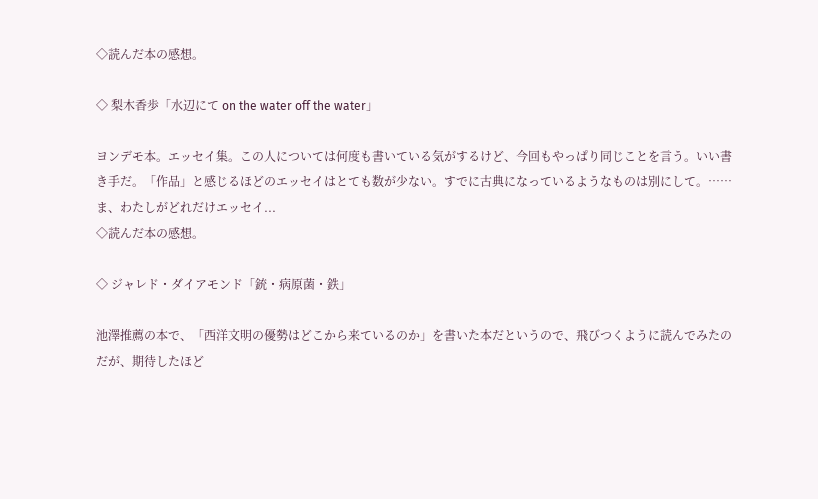◇読んだ本の感想。

◇ 梨木香歩「水辺にて on the water off the water」

ヨンデモ本。エッセイ集。この人については何度も書いている気がするけど、今回もやっぱり同じことを言う。いい書き手だ。「作品」と感じるほどのエッセイはとても数が少ない。すでに古典になっているようなものは別にして。……ま、わたしがどれだけエッセイ...
◇読んだ本の感想。

◇ ジャレド・ダイアモンド「銃・病原菌・鉄」

池澤推薦の本で、「西洋文明の優勢はどこから来ているのか」を書いた本だというので、飛びつくように読んでみたのだが、期待したほど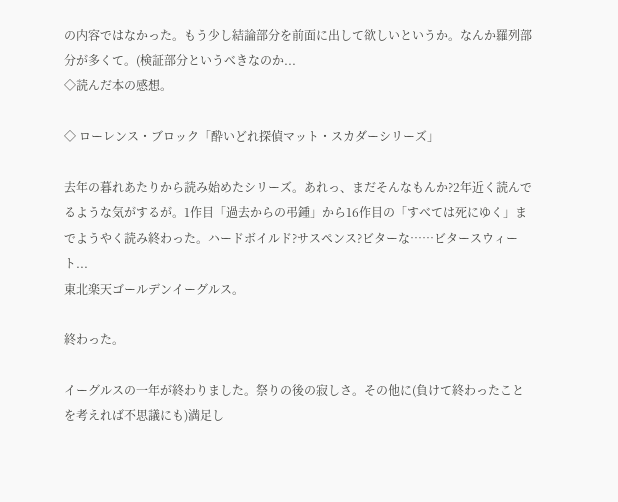の内容ではなかった。もう少し結論部分を前面に出して欲しいというか。なんか羅列部分が多くて。(検証部分というべきなのか...
◇読んだ本の感想。

◇ ローレンス・ブロック「酔いどれ探偵マット・スカダーシリーズ」

去年の暮れあたりから読み始めたシリーズ。あれっ、まだそんなもんか?2年近く読んでるような気がするが。1作目「過去からの弔鍾」から16作目の「すべては死にゆく」までようやく読み終わった。ハードボイルド?サスペンス?ビターな……ビタースウィート...
東北楽天ゴールデンイーグルス。

終わった。

イーグルスの一年が終わりました。祭りの後の寂しさ。その他に(負けて終わったことを考えれば不思議にも)満足し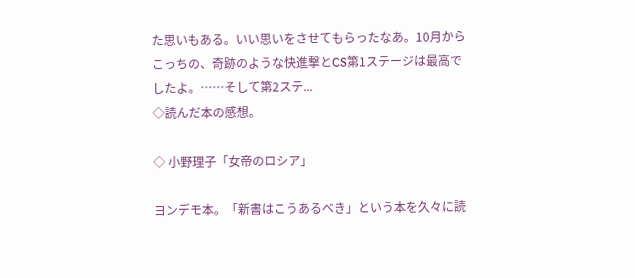た思いもある。いい思いをさせてもらったなあ。10月からこっちの、奇跡のような快進撃とCS第1ステージは最高でしたよ。……そして第2ステ...
◇読んだ本の感想。

◇ 小野理子「女帝のロシア」

ヨンデモ本。「新書はこうあるべき」という本を久々に読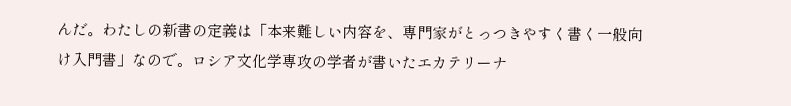んだ。わたしの新書の定義は「本来難しい内容を、専門家がとっつきやすく書く一般向け入門書」なので。ロシア文化学専攻の学者が書いたエカテリーナ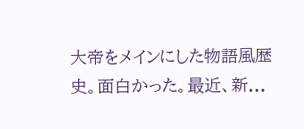大帝をメインにした物語風歴史。面白かった。最近、新...